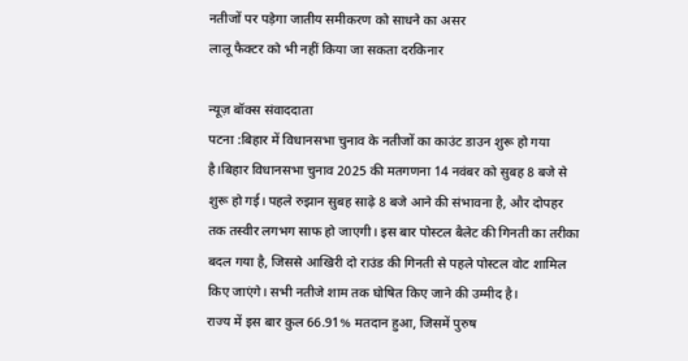नतीजों पर पड़ेगा जातीय समीकरण को साधने का असर
लालू फैक्टर को भी नहीं किया जा सकता दरकिनार

न्यूज़ बॉक्स संवाददाता
पटना :बिहार में विधानसभा चुनाव के नतीजों का काउंट डाउन शुरू हो गया है।बिहार विधानसभा चुनाव 2025 की मतगणना 14 नवंबर को सुबह 8 बजे से शुरू हो गई। पहले रुझान सुबह साढ़े 8 बजे आने की संभावना है, और दोपहर तक तस्वीर लगभग साफ हो जाएगी। इस बार पोस्टल बैलेट की गिनती का तरीका बदल गया है, जिससे आखिरी दो राउंड की गिनती से पहले पोस्टल वोट शामिल किए जाएंगे। सभी नतीजे शाम तक घोषित किए जाने की उम्मीद है।
राज्य में इस बार कुल 66.91% मतदान हुआ, जिसमें पुरुष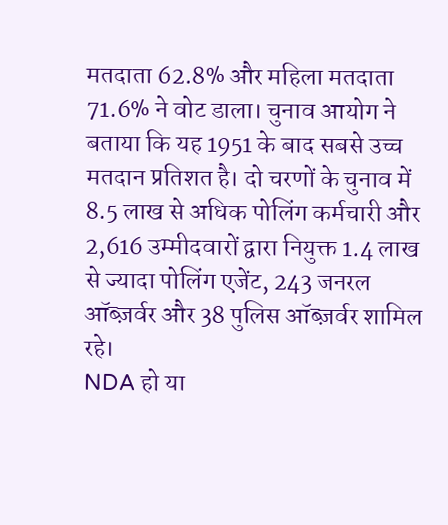मतदाता 62.8% और महिला मतदाता 71.6% ने वोट डाला। चुनाव आयोग ने बताया कि यह 1951 के बाद सबसे उच्च मतदान प्रतिशत है। दो चरणों के चुनाव में 8.5 लाख से अधिक पोलिंग कर्मचारी और 2,616 उम्मीदवारों द्वारा नियुक्त 1.4 लाख से ज्यादा पोलिंग एजेंट, 243 जनरल ऑब्ज़र्वर और 38 पुलिस ऑब्ज़र्वर शामिल रहे।
NDA हो या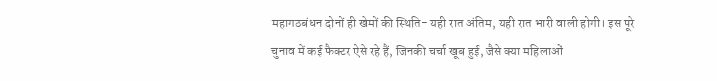महागठबंधन दोनों ही खेमों की स्थिति- यही रात अंतिम, यही रात भारी वाली होगी। इस पूरे चुनाव में कई फैक्टर ऐसे रहे हैं, जिनकी चर्चा खूब हुई, जैसे क्या महिलाओं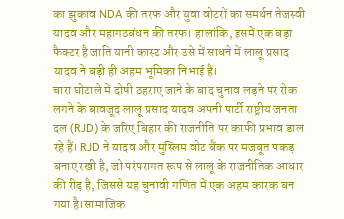का झुकाव NDA की तरफ और युवा वोटरों का समर्थन तेजस्वी यादव और महागठबंधन की तरफ। हालांकि, इसमें एक बड़ा फैक्टर है जाति यानी कास्ट और उसे में साधने में लालू प्रसाद यादव ने बड़ी ही अहम भूमिका निभाई है।
चारा घोटाले में दोषी ठहराए जाने के बाद चुनाव लड़ने पर रोक लगने के बावजूद लालू प्रसाद यादव अपनी पार्टी राष्ट्रीय जनता दल (RJD) के जरिए बिहार की राजनीति पर काफी प्रभाव डाल रहे हैं। RJD ने यादव और मुस्लिम वोट बैंक पर मजबूत पकड़ बनाए रखी है, जो परंपरागत रूप से लालू के राजनीतिक आधार की रीढ़ है, जिससे यह चुनावी गणित में एक अहम कारक बन गया है।सामाजिक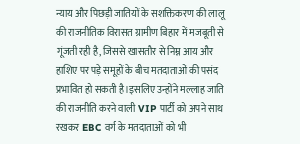न्याय और पिछड़ी जातियों के सशक्तिकरण की लालू की राजनीतिक विरासत ग्रामीण बिहार में मजबूती से गूंजती रही है, जिससे खासतौर से निम्न आय और हाशिए पर पड़े समूहों के बीच मतदाताओं की पसंद प्रभावित हो सकती है।इसलिए उन्होंने मल्लाह जाति की राजनीति करने वाली VIP पार्टी को अपने साथ रखकर EBC वर्ग के मतदाताओं को भी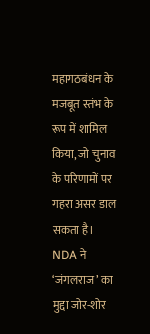महागठबंधन के मजबूत स्तंभ के रूप में शामिल किया, जो चुनाव के परिणामों पर गहरा असर डाल सकता है।
NDA ने ‘जंगलराज’ का मुद्दा जोर-शोर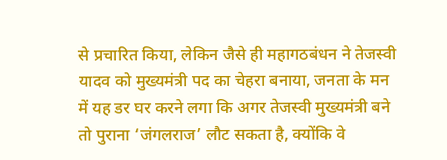से प्रचारित किया, लेकिन जैसे ही महागठबंधन ने तेजस्वी यादव को मुख्यमंत्री पद का चेहरा बनाया, जनता के मन में यह डर घर करने लगा कि अगर तेजस्वी मुख्यमंत्री बने तो पुराना ‘जंगलराज’ लौट सकता है, क्योंकि वे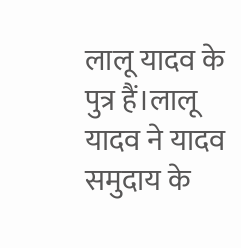लालू यादव के पुत्र हैं।लालू यादव ने यादव समुदाय के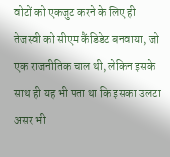वोटों को एकजुट करने के लिए ही तेजस्वी को सीएम कैंडिडेट बनवाया, जो एक राजनीतिक चाल थी, लेकिन इसके साथ ही यह भी पता था कि इसका उलटा असर भी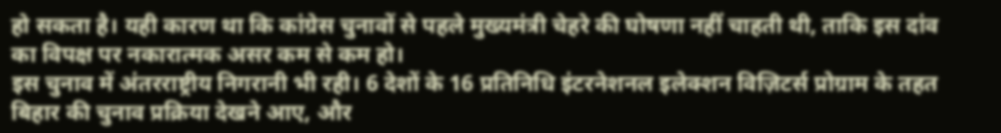हो सकता है। यही कारण था कि कांग्रेस चुनावों से पहले मुख्यमंत्री चेहरे की घोषणा नहीं चाहती थी, ताकि इस दांव का विपक्ष पर नकारात्मक असर कम से कम हो।
इस चुनाव में अंतरराष्ट्रीय निगरानी भी रही। 6 देशों के 16 प्रतिनिधि इंटरनेशनल इलेक्शन विज़िटर्स प्रोग्राम के तहत बिहार की चुनाव प्रक्रिया देखने आए, और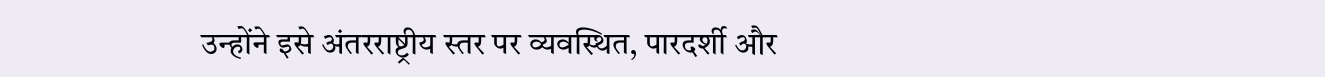उन्होंने इसे अंतरराष्ट्रीय स्तर पर व्यवस्थित, पारदर्शी और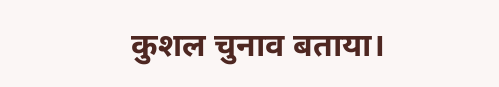कुशल चुनाव बताया।